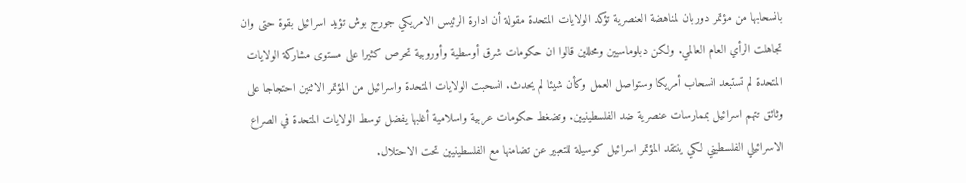بانسحابها من مؤتمر دوربان لمناهضة العنصرية تؤكد الولايات المتحدة مقولة أن ادارة الرئيس الامريكي جورج بوش تؤيد اسرائيل بقوة حتى وان تجاهلت الرأي العام العالمي. ولكن دبلوماسيين ومحللين قالوا ان حكومات شرق أوسطية وأوروبية تحرص كثيرا على مستوى مشاركة الولايات المتحدة لم تستبعد انسحاب أمريكا وستواصل العمل وكأن شيئا لم يحدث. انسحبت الولايات المتحدة واسرائيل من المؤتمر الاثنين احتجاجا على وثائق تتهم اسرائيل بممارسات عنصرية ضد الفلسطينيين. وتضغط حكومات عربية واسلامية أغلبها يفضل توسط الولايات المتحدة في الصراع الاسرائيلي الفلسطيني لكي ينتقد المؤتمر اسرائيل كوسيلة للتعبير عن تضامنها مع الفلسطينيين تحت الاحتلال.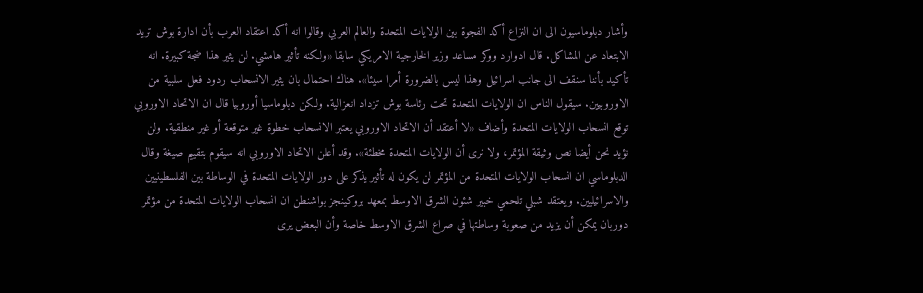وأشار دبلوماسيون الى ان النزاع أكد الفجوة بين الولايات المتحدة والعالم العربي وقالوا انه أكد اعتقاد العرب بأن ادارة بوش تريد الابتعاد عن المشاكل. قال ادوارد ووكر مساعد وزير الخارجية الامريكي سابقا «ولكنه تأثير هامشي. لن يثير هذا ضجة كبيرة. انه تأكيد بأننا سنقف الى جانب اسرائيل وهذا ليس بالضرورة أمرا سيئا». هناك احتمال بان يثير الانسحاب ردود فعل سلبية من الاوروبيين. سيقول الناس ان الولايات المتحدة تحت رئاسة بوش تزداد انعزالية. ولكن دبلوماسيا أوروبيا قال ان الاتحاد الاوروبي توقع انسحاب الولايات المتحدة وأضاف «لا أعتقد أن الاتحاد الاوروبي يعتبر الانسحاب خطوة غير متوقعة أو غير منطقية. ولن نؤيد نحن أيضا نص وثيقة المؤتمر، ولا نرى أن الولايات المتحدة مخطئة». وقد أعلن الاتحاد الاوروبي انه سيقوم بتقييم صيغة وقال الدبلوماسي ان انسحاب الولايات المتحدة من المؤتمر لن يكون له تأثير يذكر على دور الولايات المتحدة في الوساطة بين الفلسطينيين والاسرائيليين. ويعتقد شبلي تلحمي خبير شئون الشرق الاوسط بمعهد بروكينجز بواشنطن ان انسحاب الولايات المتحدة من مؤتمر دوربان يمكن أن يزيد من صعوبة وساطتها في صراع الشرق الاوسط خاصة وأن البعض يرى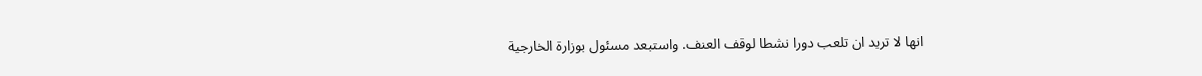انها لا تريد ان تلعب دورا نشطا لوقف العنف. واستبعد مسئول بوزارة الخارجية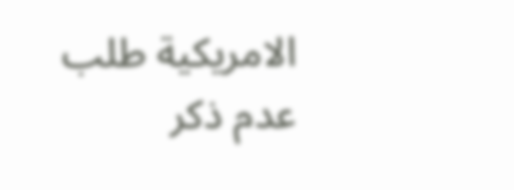الامريكية طلب عدم ذكر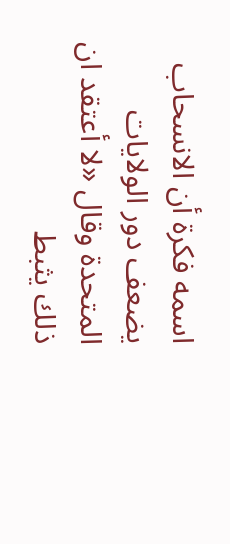اسمه فكرة أن الانسحاب يضعف دور الولايات المتحدة وقال «لا أعتقد ان ذلك يثبط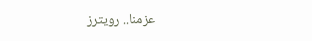عزمنا.. رويترز